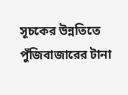সূচকের উন্নতিতে পুঁজিবাজারের টানা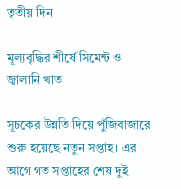তৃতীয় দিন

মূল্যবৃদ্ধির শীর্ষে সিমেন্ট ও জ্বালানি খাত

সূচকের উন্নতি দিয়ে পুঁজিবাজারে শুরু হয়েছে নতুন সপ্তাহ। এর আগে গত সপ্তাহের শেষ দুই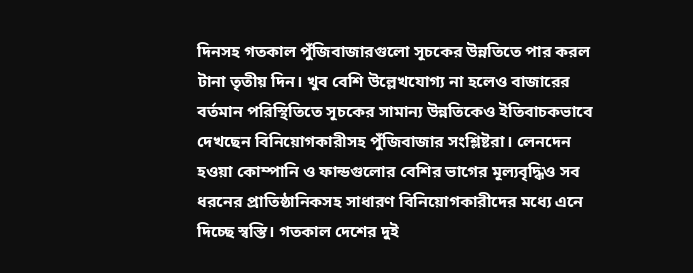দিনসহ গতকাল পুঁজিবাজারগুলো সূচকের উন্নতিতে পার করল টানা তৃতীয় দিন। খুব বেশি উল্লেখযোগ্য না হলেও বাজারের বর্তমান পরিস্থিতিতে সূচকের সামান্য উন্নতিকেও ইতিবাচকভাবে দেখছেন বিনিয়োগকারীসহ পুঁজিবাজার সংশ্লিষ্টরা। লেনদেন হওয়া কোম্পানি ও ফান্ডগুলোর বেশির ভাগের মূল্যবৃদ্ধিও সব ধরনের প্রাতিষ্ঠানিকসহ সাধারণ বিনিয়োগকারীদের মধ্যে এনে দিচ্ছে স্বস্তি। গতকাল দেশের দুই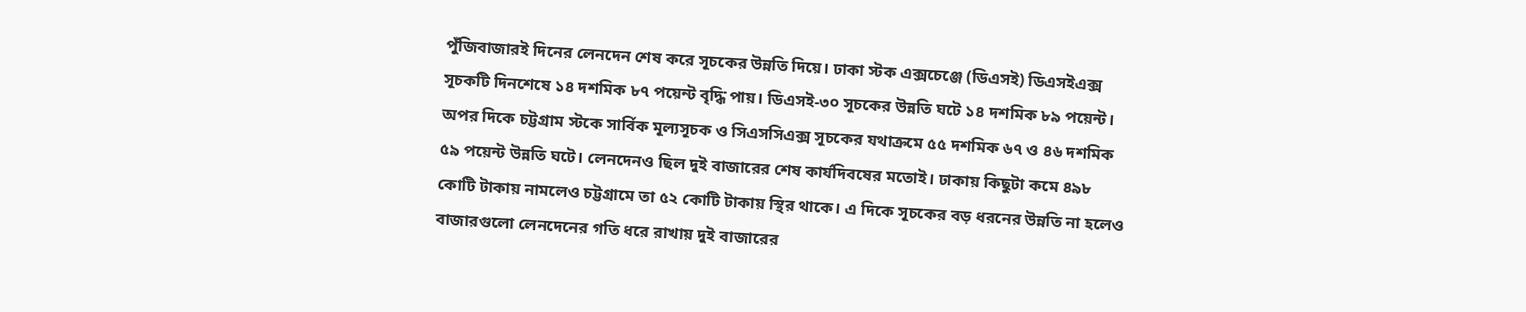পুঁজিবাজারই দিনের লেনদেন শেষ করে সূচকের উন্নতি দিয়ে। ঢাকা স্টক এক্সচেঞ্জে (ডিএসই) ডিএসইএক্স সূচকটি দিনশেষে ১৪ দশমিক ৮৭ পয়েন্ট বৃদ্ধি পায়। ডিএসই-৩০ সূচকের উন্নতি ঘটে ১৪ দশমিক ৮৯ পয়েন্ট। অপর দিকে চট্টগ্রাম স্টকে সার্বিক মূল্যসূচক ও সিএসসিএক্স সূচকের যথাক্রমে ৫৫ দশমিক ৬৭ ও ৪৬ দশমিক ৫৯ পয়েন্ট উন্নতি ঘটে। লেনদেনও ছিল দুই বাজারের শেষ কার্যদিবষের মতোই। ঢাকায় কিছুটা কমে ৪৯৮ কোটি টাকায় নামলেও চট্টগ্রামে তা ৫২ কোটি টাকায় স্থির থাকে। এ দিকে সূচকের বড় ধরনের উন্নতি না হলেও বাজারগুলো লেনদেনের গতি ধরে রাখায় দুই বাজারের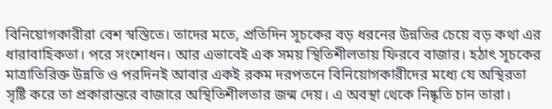বিনিয়োগকারীরা বেশ স্বস্তিতে। তাদের মতে, প্রতিদিন সূচকের বড় ধরনের উন্নতির চেয়ে বড় কথা এর ধারাবাহিকতা। পরে সংশোধন। আর এভাবেই এক সময় স্থিতিশীলতায় ফিরবে বাজার। হঠাৎ সূচকের মাত্রাতিরিক্ত উন্নতি ও পরদিনই আবার একই রকম দরপতনে বিনিয়োগকারীদের মধ্যে যে অস্থিরতা সৃষ্টি করে তা প্রকারান্তরে বাজারে অস্থিতিশীলতার জন্ম দেয়। এ অবস্থা থেকে নিষ্কৃতি চান তারা।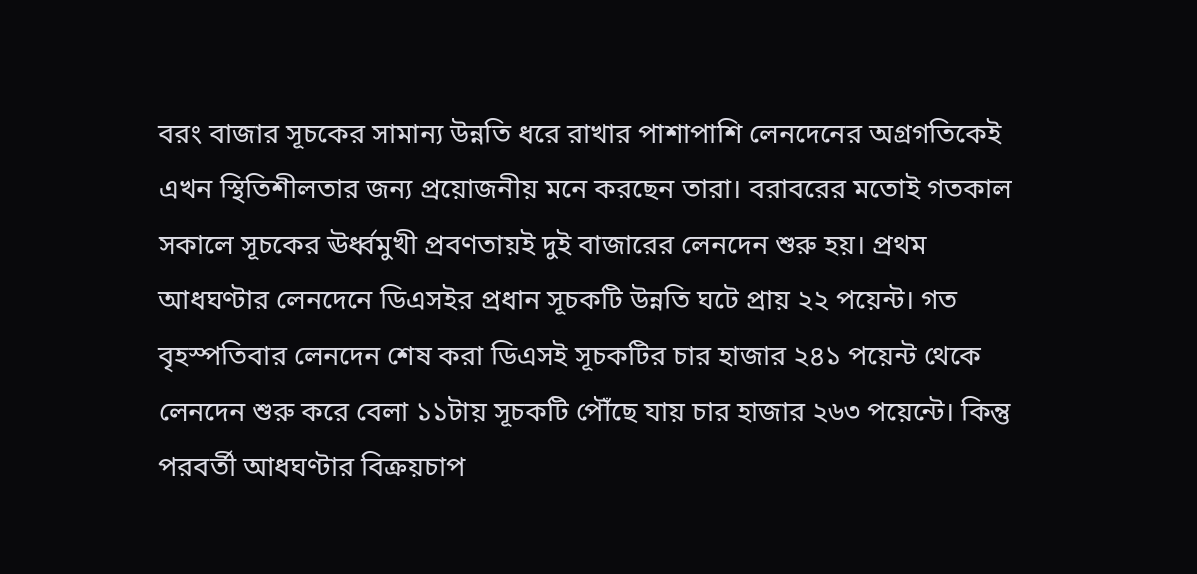বরং বাজার সূচকের সামান্য উন্নতি ধরে রাখার পাশাপাশি লেনদেনের অগ্রগতিকেই এখন স্থিতিশীলতার জন্য প্রয়োজনীয় মনে করছেন তারা। বরাবরের মতোই গতকাল সকালে সূচকের ঊর্ধ্বমুখী প্রবণতায়ই দুই বাজারের লেনদেন শুরু হয়। প্রথম আধঘণ্টার লেনদেনে ডিএসইর প্রধান সূচকটি উন্নতি ঘটে প্রায় ২২ পয়েন্ট। গত বৃহস্পতিবার লেনদেন শেষ করা ডিএসই সূচকটির চার হাজার ২৪১ পয়েন্ট থেকে লেনদেন শুরু করে বেলা ১১টায় সূচকটি পৌঁছে যায় চার হাজার ২৬৩ পয়েন্টে। কিন্তু পরবর্তী আধঘণ্টার বিক্রয়চাপ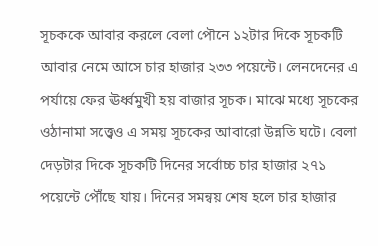সূচককে আবার করলে বেলা পৌনে ১২টার দিকে সূচকটি আবার নেমে আসে চার হাজার ২৩৩ পয়েন্টে। লেনদেনের এ পর্যায়ে ফের ঊর্ধ্বমুখী হয় বাজার সূচক। মাঝে মধ্যে সূচকের ওঠানামা সত্ত্বেও এ সময় সূচকের আবারো উন্নতি ঘটে। বেলা দেড়টার দিকে সূচকটি দিনের সর্বোচ্চ চার হাজার ২৭১ পয়েন্টে পৌঁছে যায়। দিনের সমন্বয় শেষ হলে চার হাজার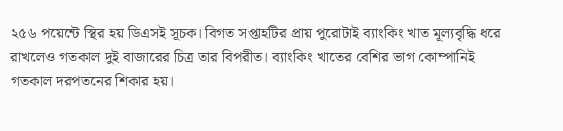২৫৬ পয়েন্টে স্থির হয় ডিএসই সূচক। বিগত সপ্তাহটির প্রায় পুরোটাই ব্যাংকিং খাত মূল্যবৃদ্ধি ধরে রাখলেও গতকাল দুই বাজারের চিত্র তার বিপরীত। ব্যাংকিং খাতের বেশির ভাগ কোম্পানিই গতকাল দরপতনের শিকার হয়।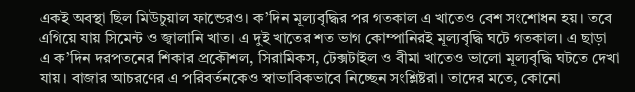একই অবস্থা ছিল মিউচুয়াল ফান্ডেরও। ক’দিন মূল্যবৃদ্ধির পর গতকাল এ খাতেও বেশ সংশোধন হয়। তবে এগিয়ে যায় সিমেন্ট ও জ্বালানি খাত। এ দুই খাতের শত ভাগ কোম্পানিরই মূল্যবৃদ্ধি ঘটে গতকাল। এ ছাড়া এ ক’দিন দরপতনের শিকার প্রকৌশল, সিরামিকস, টেক্সটাইল ও বীমা খাতেও ভালো মূল্যবৃদ্ধি ঘটতে দেখা যায়। বাজার আচরণের এ পরিবর্তনকেও স্বাভাবিকভাবে নিচ্ছেন সংশ্লিষ্টরা। তাদের মতে, কোনো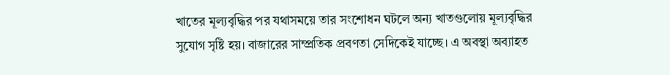খাতের মূল্যবৃদ্ধির পর যথাসময়ে তার সংশোধন ঘটলে অন্য খাতগুলোয় মূল্যবৃদ্ধির সুযোগ সৃষ্টি হয়। বাজারের সাম্প্রতিক প্রবণতা সেদিকেই যাচ্ছে। এ অবস্থা অব্যাহত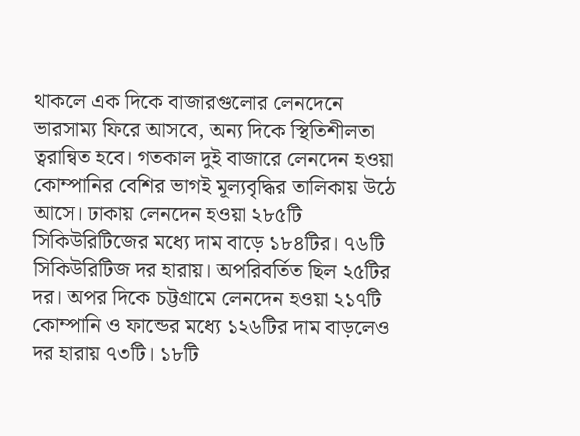থাকলে এক দিকে বাজারগুলোর লেনদেনে ভারসাম্য ফিরে আসবে, অন্য দিকে স্থিতিশীলতা ত্বরান্বিত হবে। গতকাল দুই বাজারে লেনদেন হওয়া কোম্পানির বেশির ভাগই মূল্যবৃদ্ধির তালিকায় উঠে আসে। ঢাকায় লেনদেন হওয়া ২৮৫টি সিকিউরিটিজের মধ্যে দাম বাড়ে ১৮৪টির। ৭৬টি সিকিউরিটিজ দর হারায়। অপরিবর্তিত ছিল ২৫টির দর। অপর দিকে চট্টগ্রামে লেনদেন হওয়া ২১৭টি কোম্পানি ও ফান্ডের মধ্যে ১২৬টির দাম বাড়লেও দর হারায় ৭৩টি। ১৮টি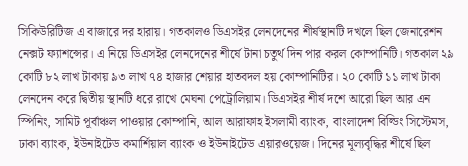সিকিউরিটিজ এ বাজারে দর হারায়। গতকালও ডিএসইর লেনদেনের শীর্ষস্থানটি দখলে ছিল জেনারেশন নেক্সট ফ্যাশন্সের। এ নিয়ে ডিএসইর লেনদেনের শীর্ষে টানা চতুর্থ দিন পার করল কোম্পানিটি। গতকাল ২৯ কোটি ৮২ লাখ টাকায় ৯৩ লাখ ৭৪ হাজার শেয়ার হাতবদল হয় কোম্পানিটির। ২০ কোটি ১১ লাখ টাকা লেনদেন করে দ্বিতীয় স্থানটি ধরে রাখে মেঘনা পেট্রোলিয়াম। ডিএসইর শীর্ষ দশে আরো ছিল আর এন স্পিনিং, সামিট পূর্বাঞ্চল পাওয়ার কোম্পানি, আল আরাফাহ ইসলামী ব্যাংক, বাংলাদেশ বিল্ডিং সিস্টেমস, ঢাকা ব্যাংক, ইউনাইটেড কমার্শিয়াল ব্যাংক ও ইউনাইটেড এয়ারওয়েজ। দিনের মূল্যবৃদ্ধির শীর্ষে ছিল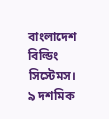বাংলাদেশ বিল্ডিং সিস্টেমস। ৯ দশমিক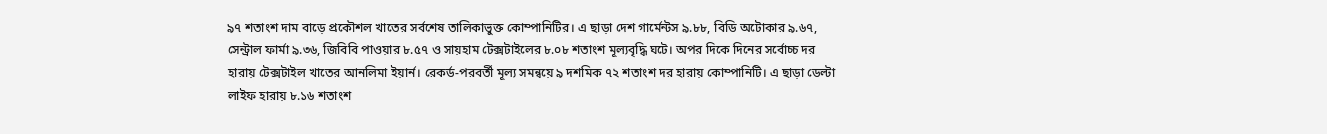৯৭ শতাংশ দাম বাড়ে প্রকৌশল খাতের সর্বশেষ তালিকাভুক্ত কোম্পানিটির। এ ছাড়া দেশ গার্মেন্টস ৯.৮৮, বিডি অটোকার ৯.৬৭, সেন্ট্রাল ফার্মা ৯.৩৬, জিবিবি পাওয়ার ৮.৫৭ ও সায়হাম টেক্সটাইলের ৮.০৮ শতাংশ মূল্যবৃদ্ধি ঘটে। অপর দিকে দিনের সর্বোচ্চ দর হারায় টেক্সটাইল খাতের আনলিমা ইয়ার্ন। রেকর্ড-পরবর্তী মূল্য সমন্বয়ে ৯ দশমিক ৭২ শতাংশ দর হারায় কোম্পানিটি। এ ছাড়া ডেল্টা লাইফ হারায় ৮.১৬ শতাংশ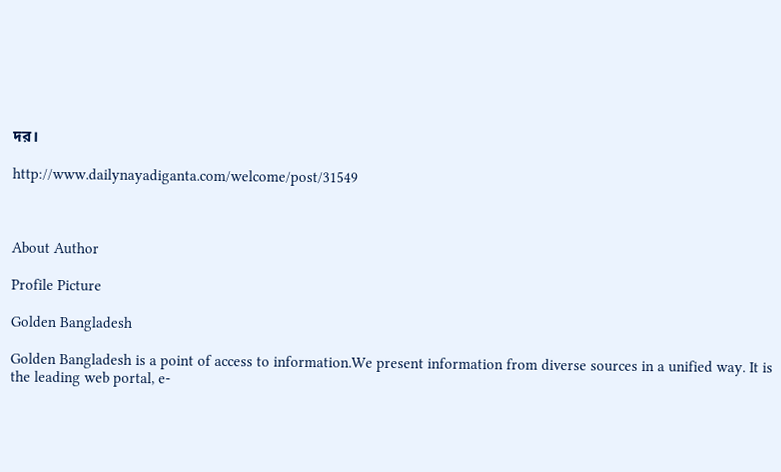দর।

http://www.dailynayadiganta.com/welcome/post/31549



About Author

Profile Picture

Golden Bangladesh

Golden Bangladesh is a point of access to information.We present information from diverse sources in a unified way. It is the leading web portal, e-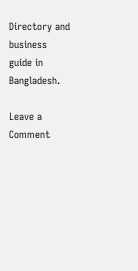Directory and business guide in Bangladesh.

Leave a Comment